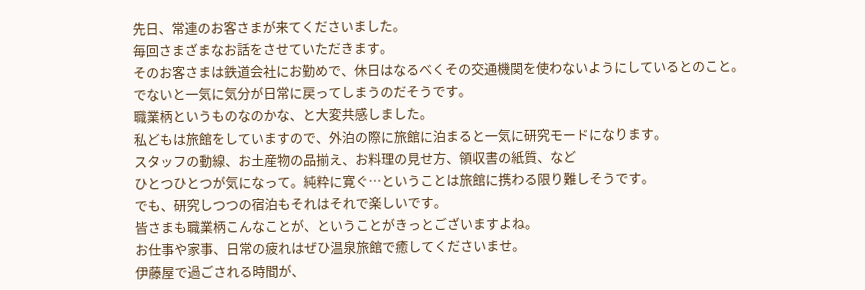先日、常連のお客さまが来てくださいました。
毎回さまざまなお話をさせていただきます。
そのお客さまは鉄道会社にお勤めで、休日はなるべくその交通機関を使わないようにしているとのこと。
でないと一気に気分が日常に戻ってしまうのだそうです。
職業柄というものなのかな、と大変共感しました。
私どもは旅館をしていますので、外泊の際に旅館に泊まると一気に研究モードになります。
スタッフの動線、お土産物の品揃え、お料理の見せ方、領収書の紙質、など
ひとつひとつが気になって。純粋に寛ぐ…ということは旅館に携わる限り難しそうです。
でも、研究しつつの宿泊もそれはそれで楽しいです。
皆さまも職業柄こんなことが、ということがきっとございますよね。
お仕事や家事、日常の疲れはぜひ温泉旅館で癒してくださいませ。
伊藤屋で過ごされる時間が、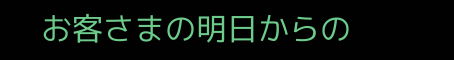お客さまの明日からの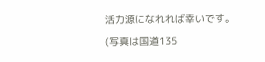活力源になれれば幸いです。
(写真は国道135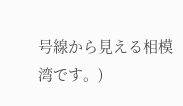号線から見える相模湾です。)